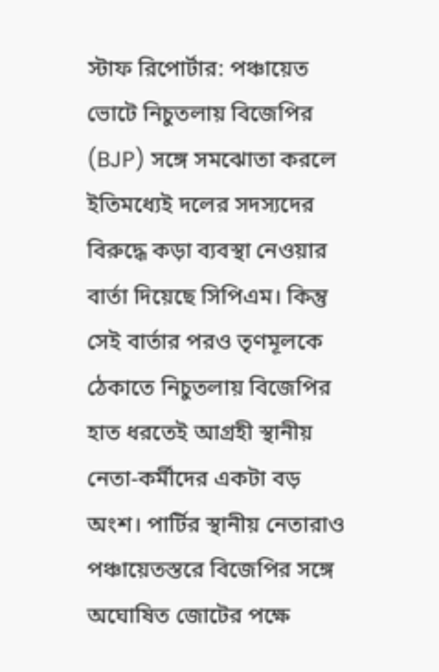স্টাফ রিপোর্টার: পঞ্চায়েত ভোটে নিচুতলায় বিজেপির (BJP) সঙ্গে সমঝোতা করলে ইতিমধ্যেই দলের সদস্যদের বিরুদ্ধে কড়া ব্যবস্থা নেওয়ার বার্তা দিয়েছে সিপিএম। কিন্তু সেই বার্তার পরও তৃণমূলকে ঠেকাতে নিচুতলায় বিজেপির হাত ধরতেই আগ্রহী স্থানীয় নেতা-কর্মীদের একটা বড় অংশ। পার্টির স্থানীয় নেতারাও পঞ্চায়েতস্তরে বিজেপির সঙ্গে অঘোষিত জোটের পক্ষে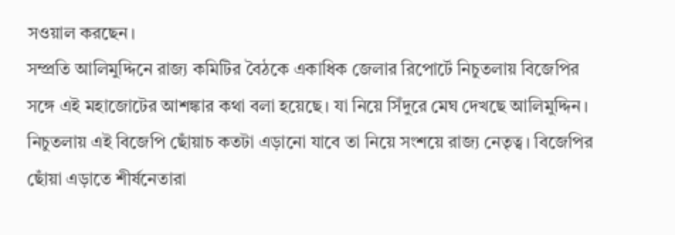সওয়াল করছেন।
সম্প্রতি আলিমুদ্দিনে রাজ্য কমিটির বৈঠকে একাধিক জেলার রিপোর্টে নিচুতলায় বিজেপির সঙ্গে এই মহাজোটের আশঙ্কার কথা বলা হয়েছে। যা নিয়ে সিঁদুরে মেঘ দেখছে আলিমুদ্দিন। নিচুতলায় এই বিজেপি ছোঁয়াচ কতটা এড়ানো যাবে তা নিয়ে সংশয়ে রাজ্য নেতৃত্ব। বিজেপির ছোঁয়া এড়াতে শীর্ষনেতারা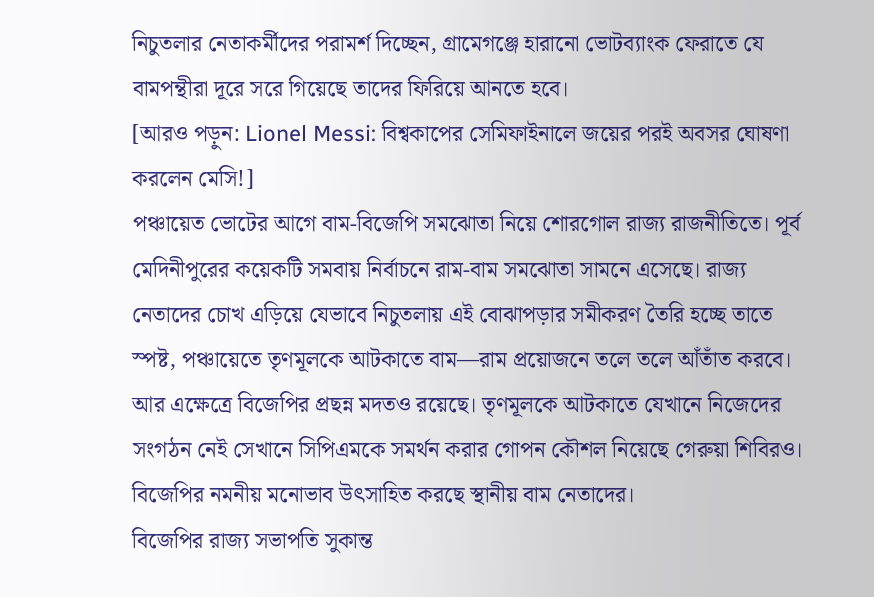নিচুতলার নেতাকর্মীদের পরামর্শ দিচ্ছেন, গ্রামেগঞ্জে হারানো ভোটব্যাংক ফেরাতে যে বামপন্থীরা দূরে সরে গিয়েছে তাদের ফিরিয়ে আনতে হবে।
[আরও পড়ুন: Lionel Messi: বিশ্বকাপের সেমিফাইনালে জয়ের পরই অবসর ঘোষণা করলেন মেসি!]
পঞ্চায়েত ভোটের আগে বাম-বিজেপি সমঝোতা নিয়ে শোরগোল রাজ্য রাজনীতিতে। পূর্ব মেদিনীপুরের কয়েকটি সমবায় নির্বাচনে রাম-বাম সমঝোতা সামনে এসেছে। রাজ্য নেতাদের চোখ এড়িয়ে যেভাবে নিচুতলায় এই বোঝাপড়ার সমীকরণ তৈরি হচ্ছে তাতে স্পষ্ট, পঞ্চায়েতে তৃণমূলকে আটকাতে বাম—রাম প্রয়োজনে তলে তলে আঁতাঁত করবে। আর এক্ষেত্রে বিজেপির প্রছন্ন মদতও রয়েছে। তৃণমূলকে আটকাতে যেখানে নিজেদের সংগঠন নেই সেখানে সিপিএমকে সমর্থন করার গোপন কৌশল নিয়েছে গেরুয়া শিবিরও। বিজেপির নমনীয় মনোভাব উৎসাহিত করছে স্থানীয় বাম নেতাদের।
বিজেপির রাজ্য সভাপতি সুকান্ত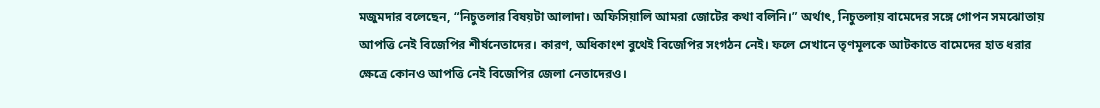মজুমদার বলেছেন, “নিচুতলার বিষয়টা আলাদা। অফিসিয়ালি আমরা জোটের কথা বলিনি।” অর্থাৎ, নিচুতলায় বামেদের সঙ্গে গোপন সমঝোতায় আপত্তি নেই বিজেপির শীর্ষনেতাদের। কারণ, অধিকাংশ বুথেই বিজেপির সংগঠন নেই। ফলে সেখানে তৃণমূলকে আটকাতে বামেদের হাত ধরার ক্ষেত্রে কোনও আপত্তি নেই বিজেপির জেলা নেতাদেরও।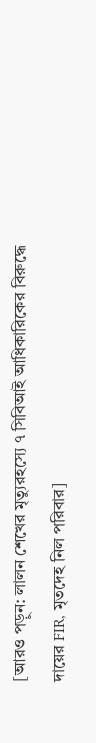[আরও পড়ুন: লালন শেখের মৃত্যুরহস্যে ৭ সিবিআই আধিকারিকের বিরুদ্ধে দায়ের FIR, মৃতদেহ নিল পরিবার]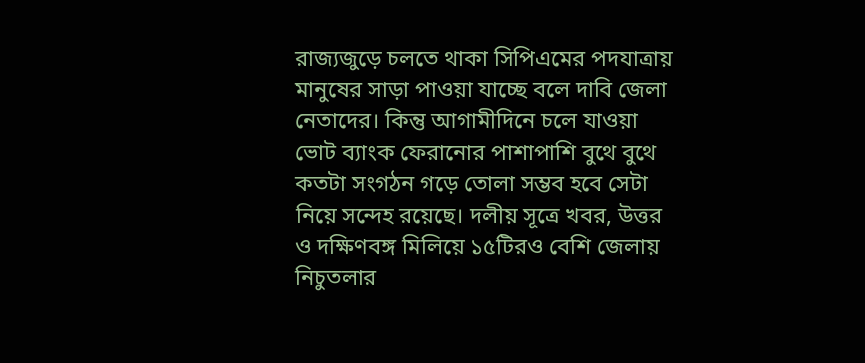রাজ্যজুড়ে চলতে থাকা সিপিএমের পদযাত্রায় মানুষের সাড়া পাওয়া যাচ্ছে বলে দাবি জেলা নেতাদের। কিন্তু আগামীদিনে চলে যাওয়া ভোট ব্যাংক ফেরানোর পাশাপাশি বুথে বুথে কতটা সংগঠন গড়ে তোলা সম্ভব হবে সেটা নিয়ে সন্দেহ রয়েছে। দলীয় সূত্রে খবর, উত্তর ও দক্ষিণবঙ্গ মিলিয়ে ১৫টিরও বেশি জেলায় নিচুতলার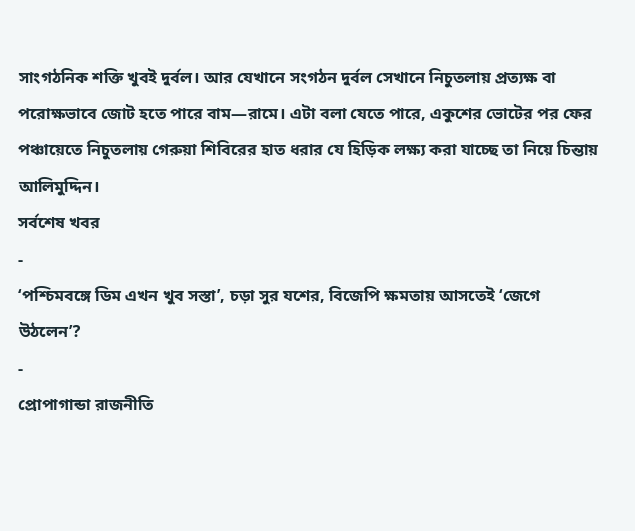সাংগঠনিক শক্তি খুবই দুর্বল। আর যেখানে সংগঠন দুর্বল সেখানে নিচুতলায় প্রত্যক্ষ বা পরোক্ষভাবে জোট হতে পারে বাম—রামে। এটা বলা যেতে পারে, একুশের ভোটের পর ফের পঞ্চায়েতে নিচুতলায় গেরুয়া শিবিরের হাত ধরার যে হিড়িক লক্ষ্য করা যাচ্ছে তা নিয়ে চিন্তায় আলিমুদ্দিন।
সর্বশেষ খবর
-
‘পশ্চিমবঙ্গে ডিম এখন খুব সস্তা’, চড়া সুর যশের, বিজেপি ক্ষমতায় আসতেই ‘জেগে উঠলেন’?
-
প্রোপাগান্ডা রাজনীতি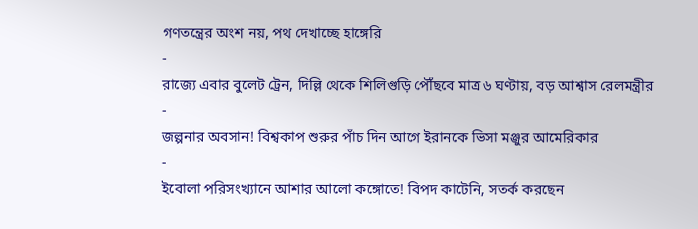গণতন্ত্রের অংশ নয়, পথ দেখাচ্ছে হাঙ্গেরি
-
রাজ্যে এবার বুলেট ট্রেন, দিল্লি থেকে শিলিগুড়ি পৌঁছবে মাত্র ৬ ঘণ্টায়, বড় আশ্বাস রেলমন্ত্রীর
-
জল্পনার অবসান! বিশ্বকাপ শুরুর পাঁচ দিন আগে ইরানকে ভিসা মঞ্জুর আমেরিকার
-
ইবোলা পরিসংখ্যানে আশার আলো কঙ্গোতে! বিপদ কাটেনি, সতর্ক করছেন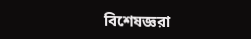বিশেষজ্ঞরা